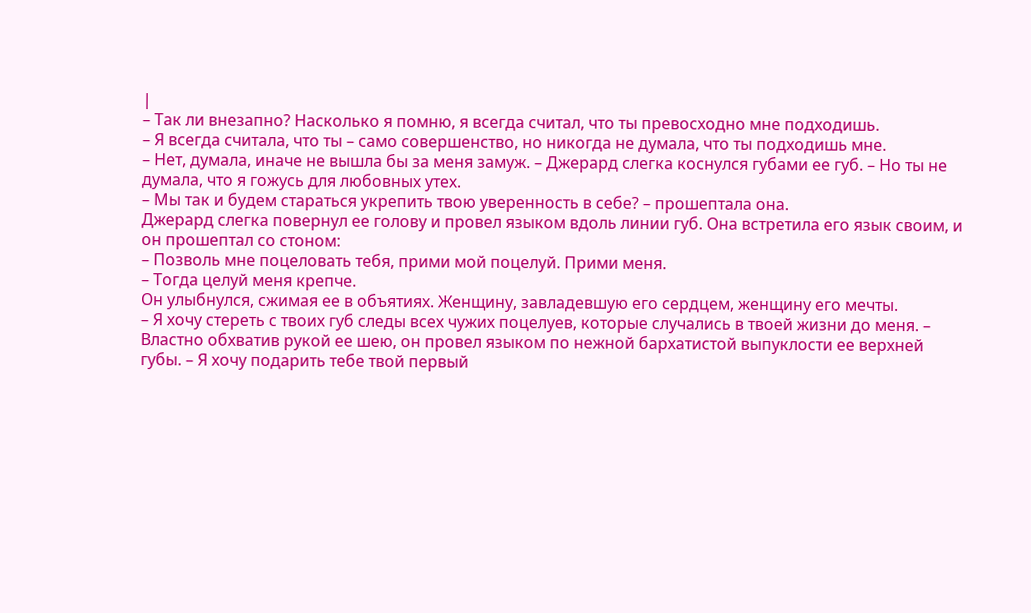|
– Так ли внезапно? Насколько я помню, я всегда считал, что ты превосходно мне подходишь.
– Я всегда считала, что ты – само совершенство, но никогда не думала, что ты подходишь мне.
– Нет, думала, иначе не вышла бы за меня замуж. – Джерард слегка коснулся губами ее губ. – Но ты не думала, что я гожусь для любовных утех.
– Мы так и будем стараться укрепить твою уверенность в себе? – прошептала она.
Джерард слегка повернул ее голову и провел языком вдоль линии губ. Она встретила его язык своим, и он прошептал со стоном:
– Позволь мне поцеловать тебя, прими мой поцелуй. Прими меня.
– Тогда целуй меня крепче.
Он улыбнулся, сжимая ее в объятиях. Женщину, завладевшую его сердцем, женщину его мечты.
– Я хочу стереть с твоих губ следы всех чужих поцелуев, которые случались в твоей жизни до меня. – Властно обхватив рукой ее шею, он провел языком по нежной бархатистой выпуклости ее верхней губы. – Я хочу подарить тебе твой первый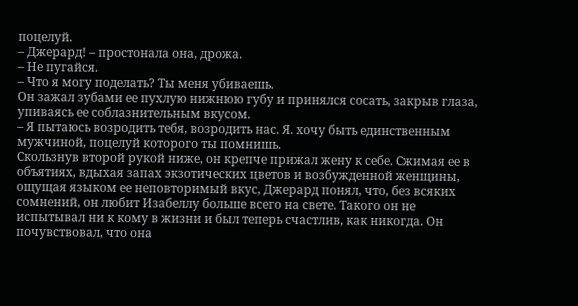поцелуй.
– Джерард! – простонала она, дрожа.
– Не пугайся.
– Что я могу поделать? Ты меня убиваешь.
Он зажал зубами ее пухлую нижнюю губу и принялся сосать, закрыв глаза, упиваясь ее соблазнительным вкусом.
– Я пытаюсь возродить тебя, возродить нас. Я. хочу быть единственным мужчиной, поцелуй которого ты помнишь.
Скользнув второй рукой ниже, он крепче прижал жену к себе. Сжимая ее в объятиях, вдыхая запах экзотических цветов и возбужденной женщины, ощущая языком ее неповторимый вкус, Джерард понял, что, без всяких сомнений, он любит Изабеллу больше всего на свете. Такого он не испытывал ни к кому в жизни и был теперь счастлив, как никогда. Он почувствовал, что она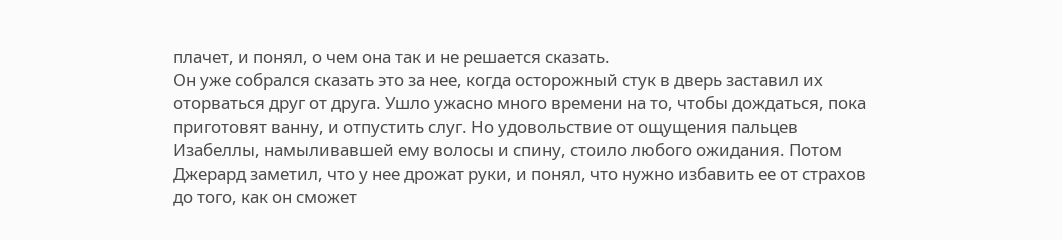плачет, и понял, о чем она так и не решается сказать.
Он уже собрался сказать это за нее, когда осторожный стук в дверь заставил их оторваться друг от друга. Ушло ужасно много времени на то, чтобы дождаться, пока приготовят ванну, и отпустить слуг. Но удовольствие от ощущения пальцев Изабеллы, намыливавшей ему волосы и спину, стоило любого ожидания. Потом Джерард заметил, что у нее дрожат руки, и понял, что нужно избавить ее от страхов до того, как он сможет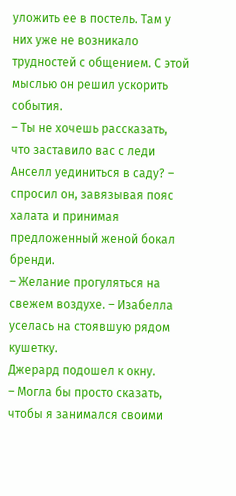уложить ее в постель. Там у них уже не возникало трудностей с общением. С этой мыслью он решил ускорить события.
– Ты не хочешь рассказать, что заставило вас с леди Анселл уединиться в саду? – спросил он, завязывая пояс халата и принимая предложенный женой бокал бренди.
– Желание прогуляться на свежем воздухе. – Изабелла уселась на стоявшую рядом кушетку.
Джерард подошел к окну.
– Могла бы просто сказать, чтобы я занимался своими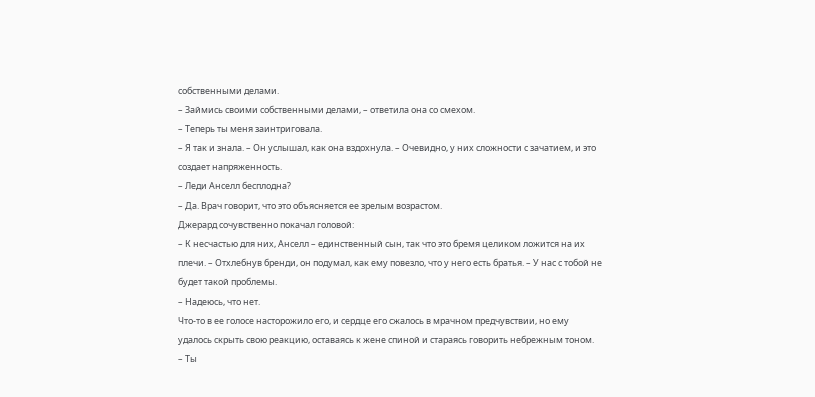собственными делами.
– Займись своими собственными делами, – ответила она со смехом.
– Теперь ты меня заинтриговала.
– Я так и знала. – Он услышал, как она вздохнула. – Очевидно, у них сложности с зачатием, и это создает напряженность.
– Леди Анселл бесплодна?
– Да. Врач говорит, что это объясняется ее зрелым возрастом.
Джерард сочувственно покачал головой:
– К несчастью для них, Анселл – единственный сын, так что это бремя целиком ложится на их плечи. – Отхлебнув бренди, он подумал, как ему повезло, что у него есть братья. – У нас с тобой не будет такой проблемы.
– Надеюсь, что нет.
Что-то в ее голосе насторожило его, и сердце его сжалось в мрачном предчувствии, но ему удалось скрыть свою реакцию, оставаясь к жене спиной и стараясь говорить небрежным тоном.
– Ты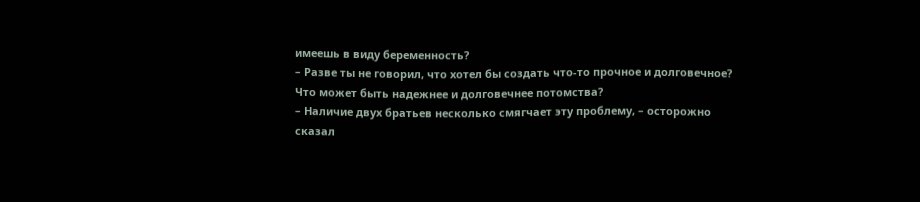имеешь в виду беременность?
– Разве ты не говорил, что хотел бы создать что-то прочное и долговечное? Что может быть надежнее и долговечнее потомства?
– Наличие двух братьев несколько смягчает эту проблему, – осторожно сказал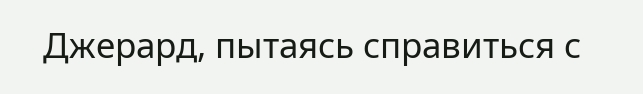Джерард, пытаясь справиться с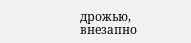дрожью, внезапно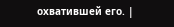охватившей его. |